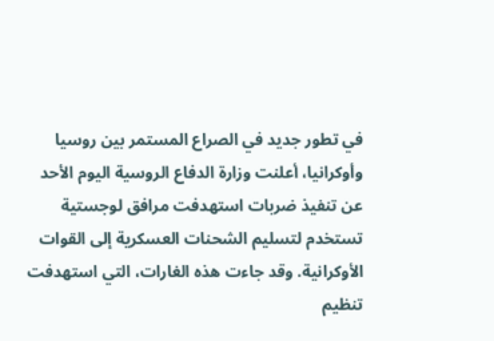في تطور جديد في الصراع المستمر بين روسيا وأوكرانيا، أعلنت وزارة الدفاع الروسية اليوم الأحد عن تنفيذ ضربات استهدفت مرافق لوجستية تستخدم لتسليم الشحنات العسكرية إلى القوات الأوكرانية. وقد جاءت هذه الغارات، التي استهدفت تنظيم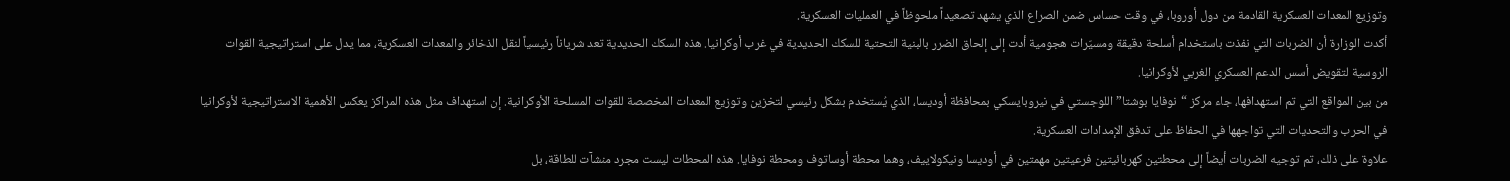وتوزيع المعدات العسكرية القادمة من دول أوروبا، في وقت حساس ضمن الصراع الذي يشهد تصعيداً ملحوظاً في العمليات العسكرية.
أكدت الوزارة أن الضربات التي نفذت باستخدام أسلحة دقيقة ومسيّرات هجومية أدت إلى إلحاق الضرر بالبنية التحتية للسكك الحديدية في غرب أوكرانيا. هذه السكك الحديدية تعد شرياناً رئيسياً لنقل الذخائر والمعدات العسكرية، مما يدل على استراتيجية القوات الروسية لتقويض أسس الدعم العسكري الغربي لأوكرانيا.
من بين المواقع التي تم استهدافها، جاء مركز “نوفايا بوشتا” اللوجستي في نيروبايسكي بمحافظة أوديسا، الذي يُستخدم بشكل رئيسي لتخزين وتوزيع المعدات المخصصة للقوات المسلحة الأوكرانية. إن استهداف مثل هذه المراكز يعكس الأهمية الاستراتيجية لأوكرانيا في الحرب والتحديات التي تواجهها في الحفاظ على تدفق الإمدادات العسكرية.
علاوة على ذلك، تم توجيه الضربات أيضاً إلى محطتين كهربائيتين فرعيتين مهمتين في أوديسا ونيكولاييف، وهما محطة أوساتوف ومحطة نوفايا. هذه المحطات ليست مجرد منشآت للطاقة، بل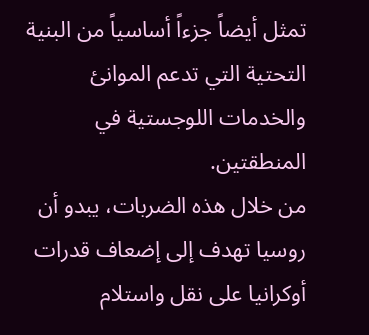تمثل أيضاً جزءاً أساسياً من البنية التحتية التي تدعم الموانئ والخدمات اللوجستية في المنطقتين.
من خلال هذه الضربات، يبدو أن روسيا تهدف إلى إضعاف قدرات أوكرانيا على نقل واستلام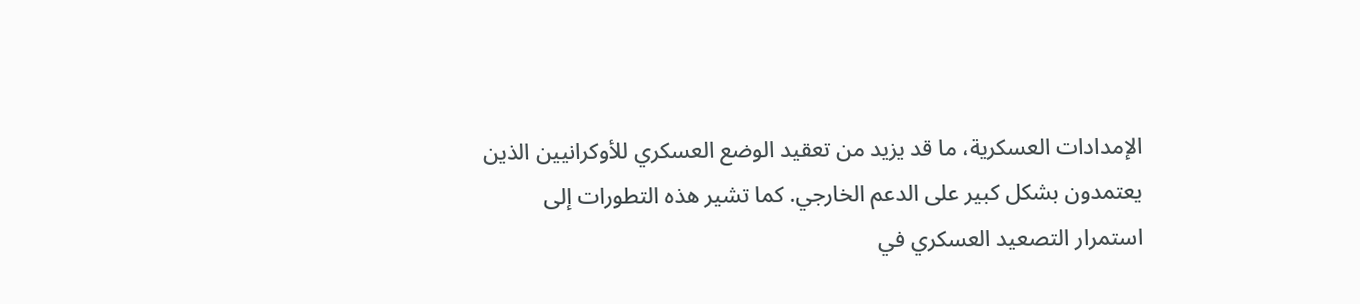الإمدادات العسكرية، ما قد يزيد من تعقيد الوضع العسكري للأوكرانيين الذين يعتمدون بشكل كبير على الدعم الخارجي. كما تشير هذه التطورات إلى استمرار التصعيد العسكري في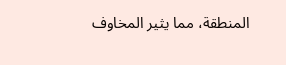المنطقة، مما يثير المخاوف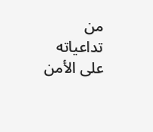من تداعياته على الأمن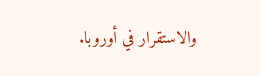والاستقرار في أوروبا.